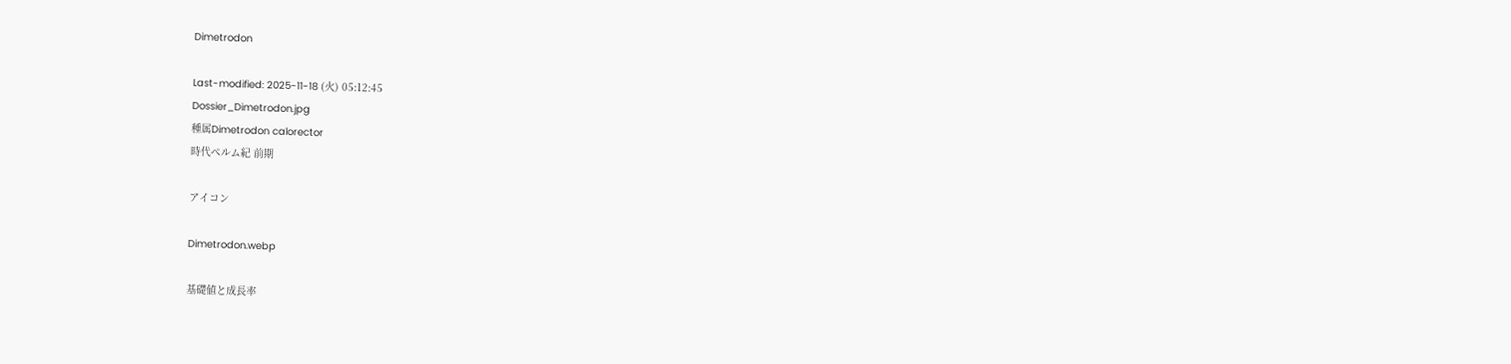Dimetrodon

Last-modified: 2025-11-18 (火) 05:12:45
Dossier_Dimetrodon.jpg
種属Dimetrodon calorector
時代ペルム紀 前期

アイコン

Dimetrodon.webp

基礎値と成長率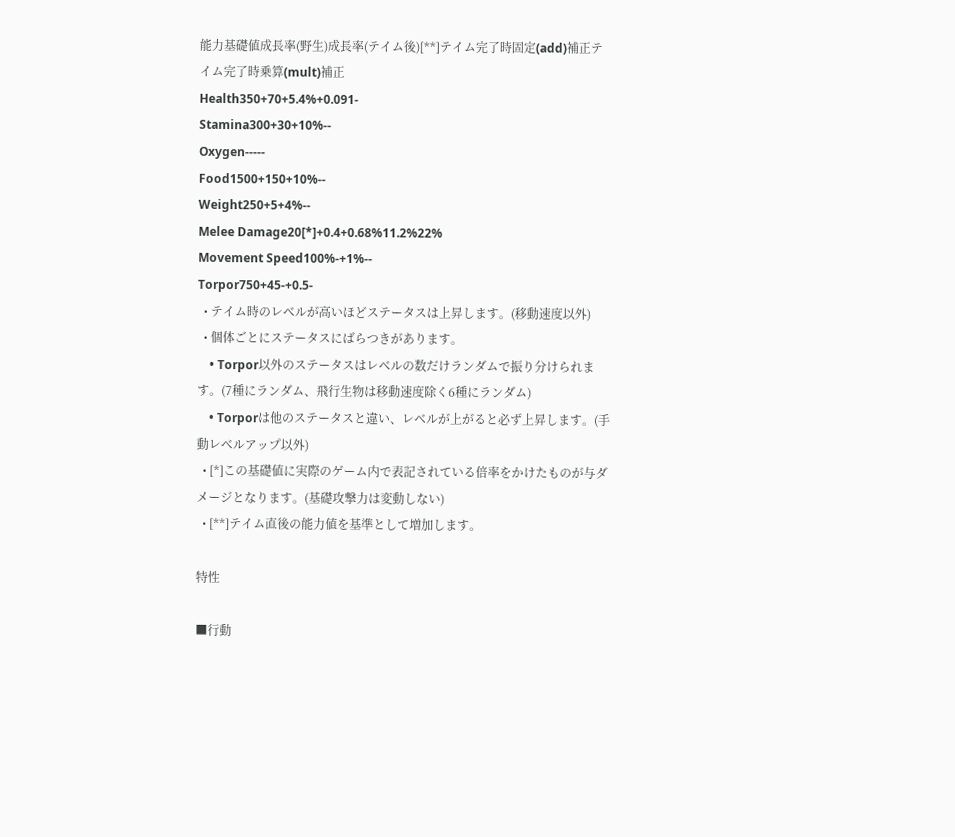能力基礎値成長率(野生)成長率(テイム後)[**]テイム完了時固定(add)補正テイム完了時乗算(mult)補正
Health350+70+5.4%+0.091-
Stamina300+30+10%--
Oxygen-----
Food1500+150+10%--
Weight250+5+4%--
Melee Damage20[*]+0.4+0.68%11.2%22%
Movement Speed100%-+1%--
Torpor750+45-+0.5-
  • テイム時のレベルが高いほどステータスは上昇します。(移動速度以外)
  • 個体ごとにステータスにばらつきがあります。
    • Torpor以外のステータスはレベルの数だけランダムで振り分けられます。(7種にランダム、飛行生物は移動速度除く6種にランダム)
    • Torporは他のステータスと違い、レベルが上がると必ず上昇します。(手動レベルアップ以外)
  • [*]この基礎値に実際のゲーム内で表記されている倍率をかけたものが与ダメージとなります。(基礎攻撃力は変動しない)
  • [**]テイム直後の能力値を基準として増加します。

特性

■行動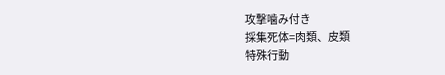攻撃噛み付き
採集死体=肉類、皮類
特殊行動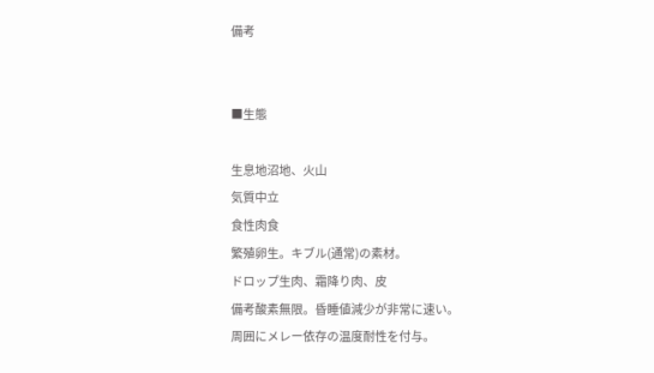備考


■生態

生息地沼地、火山
気質中立
食性肉食
繁殖卵生。キブル(通常)の素材。
ドロップ生肉、霜降り肉、皮
備考酸素無限。昏睡値減少が非常に速い。
周囲にメレー依存の温度耐性を付与。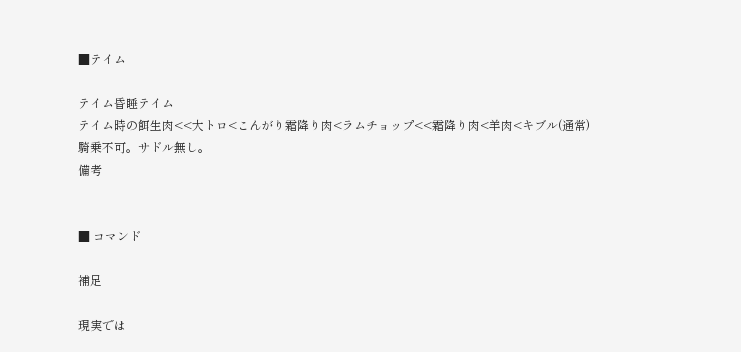■テイム

テイム昏睡テイム
テイム時の餌生肉<<大トロ<こんがり霜降り肉<ラムチョップ<<霜降り肉<羊肉<キブル(通常)
騎乗不可。サドル無し。
備考


■ コマンド

補足

現実では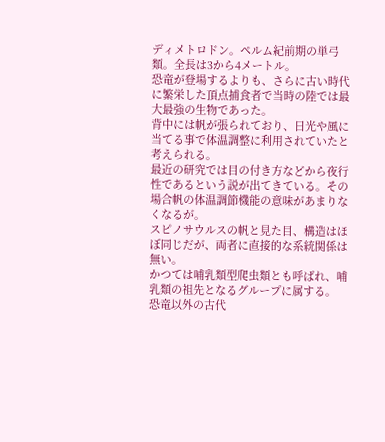ディメトロドン。ペルム紀前期の単弓類。全長は3から4メートル。
恐竜が登場するよりも、さらに古い時代に繁栄した頂点捕食者で当時の陸では最大最強の生物であった。
背中には帆が張られており、日光や風に当てる事で体温調整に利用されていたと考えられる。
最近の研究では目の付き方などから夜行性であるという説が出てきている。その場合帆の体温調節機能の意味があまりなくなるが。
スピノサウルスの帆と見た目、構造はほぼ同じだが、両者に直接的な系統関係は無い。
かつては哺乳類型爬虫類とも呼ばれ、哺乳類の祖先となるグループに属する。
恐竜以外の古代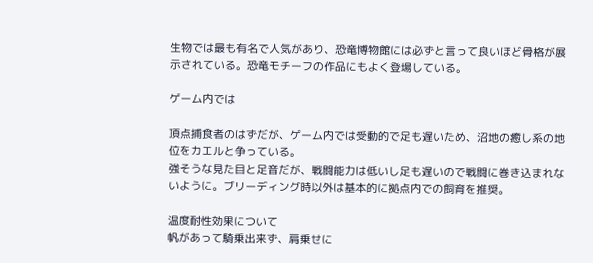生物では最も有名で人気があり、恐竜博物館には必ずと言って良いほど骨格が展示されている。恐竜モチーフの作品にもよく登場している。

ゲーム内では

頂点捕食者のはずだが、ゲーム内では受動的で足も遅いため、沼地の癒し系の地位をカエルと争っている。
強そうな見た目と足音だが、戦闘能力は低いし足も遅いので戦闘に巻き込まれないように。ブリーディング時以外は基本的に拠点内での飼育を推奨。

温度耐性効果について
帆があって騎乗出来ず、肩乗せに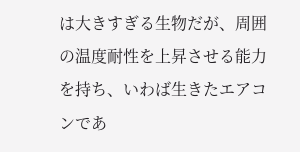は大きすぎる生物だが、周囲の温度耐性を上昇させる能力を持ち、いわば生きたエアコンであ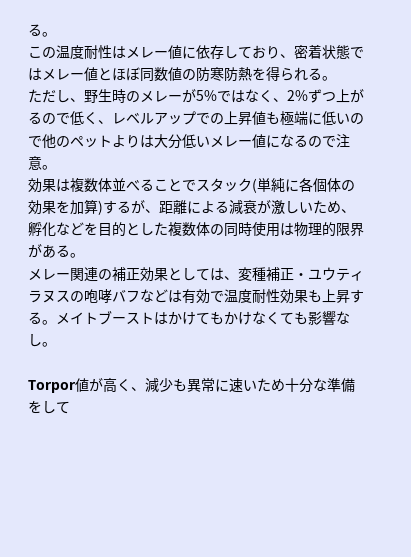る。
この温度耐性はメレー値に依存しており、密着状態ではメレー値とほぼ同数値の防寒防熱を得られる。
ただし、野生時のメレーが5%ではなく、2%ずつ上がるので低く、レベルアップでの上昇値も極端に低いので他のペットよりは大分低いメレー値になるので注意。
効果は複数体並べることでスタック(単純に各個体の効果を加算)するが、距離による減衰が激しいため、孵化などを目的とした複数体の同時使用は物理的限界がある。
メレー関連の補正効果としては、変種補正・ユウティラヌスの咆哮バフなどは有効で温度耐性効果も上昇する。メイトブーストはかけてもかけなくても影響なし。

Torpor値が高く、減少も異常に速いため十分な準備をして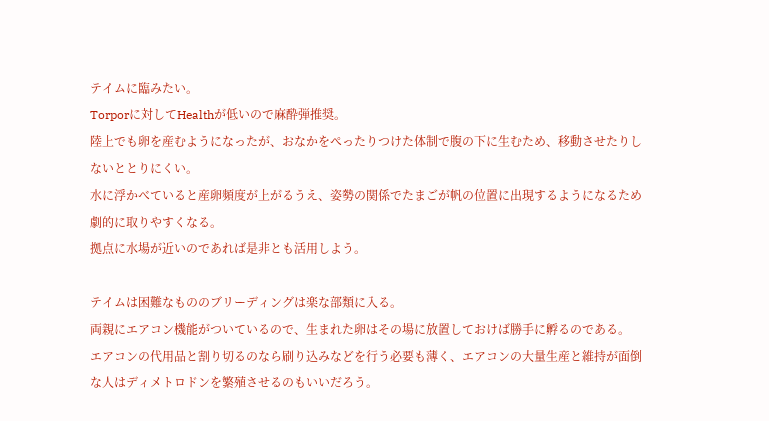テイムに臨みたい。
Torporに対してHealthが低いので麻酔弾推奨。
陸上でも卵を産むようになったが、おなかをぺったりつけた体制で腹の下に生むため、移動させたりしないととりにくい。
水に浮かべていると産卵頻度が上がるうえ、姿勢の関係でたまごが帆の位置に出現するようになるため劇的に取りやすくなる。
拠点に水場が近いのであれば是非とも活用しよう。

テイムは困難なもののブリーディングは楽な部類に入る。
両親にエアコン機能がついているので、生まれた卵はその場に放置しておけば勝手に孵るのである。
エアコンの代用品と割り切るのなら刷り込みなどを行う必要も薄く、エアコンの大量生産と維持が面倒な人はディメトロドンを繁殖させるのもいいだろう。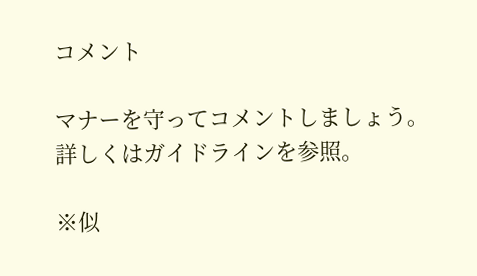コメント

マナーを守ってコメントしましょう。
詳しくはガイドラインを参照。

※似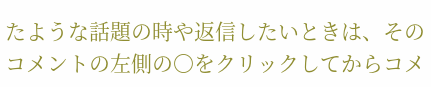たような話題の時や返信したいときは、そのコメントの左側の〇をクリックしてからコメ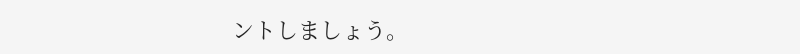ントしましょう。